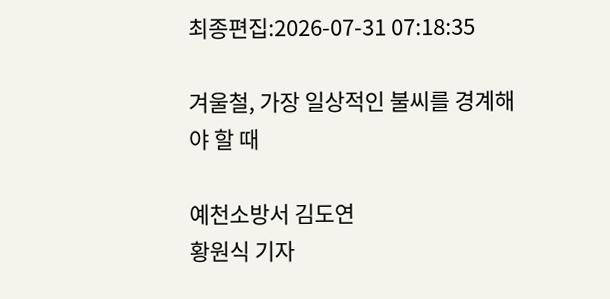최종편집:2026-07-31 07:18:35

겨울철, 가장 일상적인 불씨를 경계해야 할 때

예천소방서 김도연
황원식 기자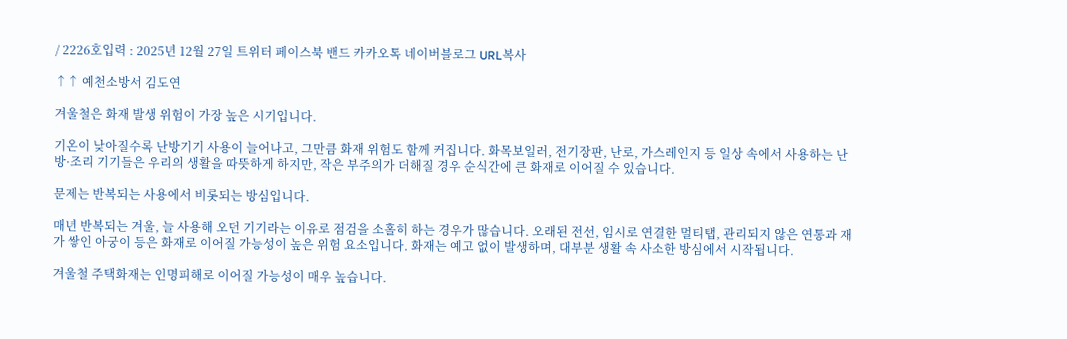/ 2226호입력 : 2025년 12월 27일 트위터 페이스북 밴드 카카오톡 네이버블로그 URL복사

↑↑ 예천소방서 김도연

겨울철은 화재 발생 위험이 가장 높은 시기입니다.

기온이 낮아질수록 난방기기 사용이 늘어나고, 그만큼 화재 위험도 함께 커집니다. 화목보일러, 전기장판, 난로, 가스레인지 등 일상 속에서 사용하는 난방·조리 기기들은 우리의 생활을 따뜻하게 하지만, 작은 부주의가 더해질 경우 순식간에 큰 화재로 이어질 수 있습니다.

문제는 반복되는 사용에서 비롯되는 방심입니다.

매년 반복되는 겨울, 늘 사용해 오던 기기라는 이유로 점검을 소홀히 하는 경우가 많습니다. 오래된 전선, 임시로 연결한 멀티탭, 관리되지 않은 연통과 재가 쌓인 아궁이 등은 화재로 이어질 가능성이 높은 위험 요소입니다. 화재는 예고 없이 발생하며, 대부분 생활 속 사소한 방심에서 시작됩니다.

겨울철 주택화재는 인명피해로 이어질 가능성이 매우 높습니다.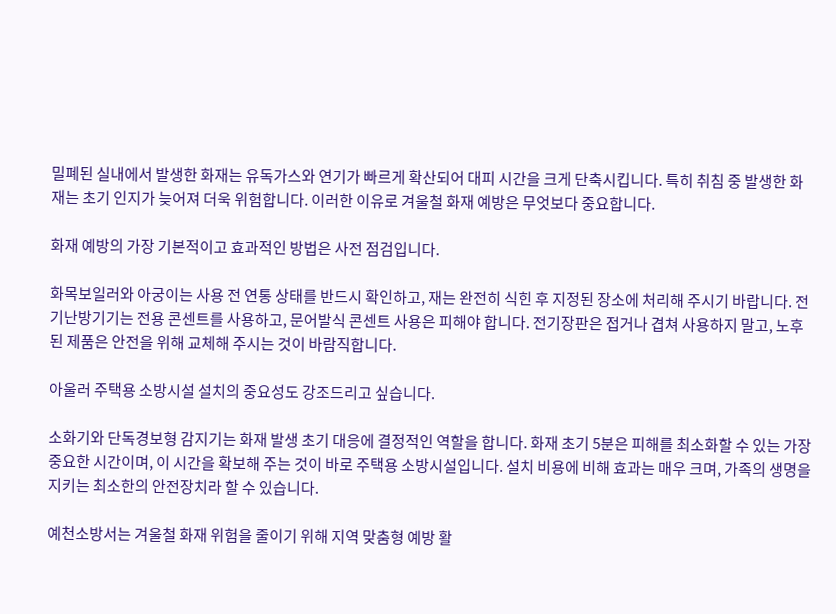밀폐된 실내에서 발생한 화재는 유독가스와 연기가 빠르게 확산되어 대피 시간을 크게 단축시킵니다. 특히 취침 중 발생한 화재는 초기 인지가 늦어져 더욱 위험합니다. 이러한 이유로 겨울철 화재 예방은 무엇보다 중요합니다.

화재 예방의 가장 기본적이고 효과적인 방법은 사전 점검입니다.

화목보일러와 아궁이는 사용 전 연통 상태를 반드시 확인하고, 재는 완전히 식힌 후 지정된 장소에 처리해 주시기 바랍니다. 전기난방기기는 전용 콘센트를 사용하고, 문어발식 콘센트 사용은 피해야 합니다. 전기장판은 접거나 겹쳐 사용하지 말고, 노후된 제품은 안전을 위해 교체해 주시는 것이 바람직합니다.

아울러 주택용 소방시설 설치의 중요성도 강조드리고 싶습니다.

소화기와 단독경보형 감지기는 화재 발생 초기 대응에 결정적인 역할을 합니다. 화재 초기 5분은 피해를 최소화할 수 있는 가장 중요한 시간이며, 이 시간을 확보해 주는 것이 바로 주택용 소방시설입니다. 설치 비용에 비해 효과는 매우 크며, 가족의 생명을 지키는 최소한의 안전장치라 할 수 있습니다.

예천소방서는 겨울철 화재 위험을 줄이기 위해 지역 맞춤형 예방 활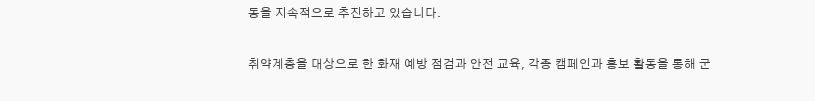동을 지속적으로 추진하고 있습니다.

취약계층을 대상으로 한 화재 예방 점검과 안전 교육, 각종 캠페인과 홍보 활동을 통해 군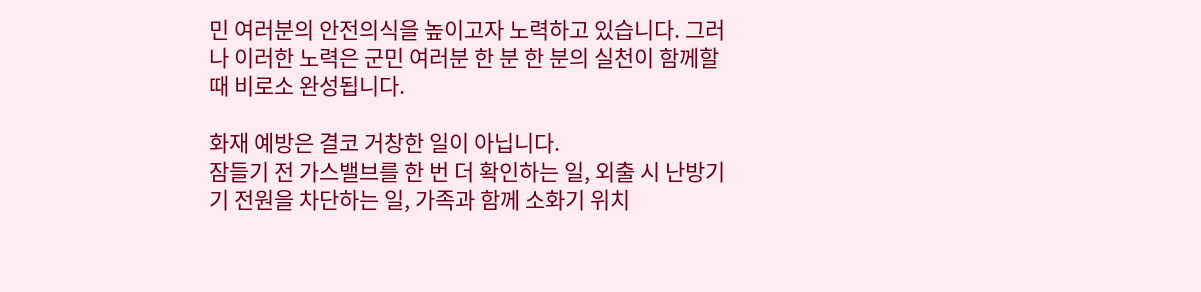민 여러분의 안전의식을 높이고자 노력하고 있습니다. 그러나 이러한 노력은 군민 여러분 한 분 한 분의 실천이 함께할 때 비로소 완성됩니다.

화재 예방은 결코 거창한 일이 아닙니다.
잠들기 전 가스밸브를 한 번 더 확인하는 일, 외출 시 난방기기 전원을 차단하는 일, 가족과 함께 소화기 위치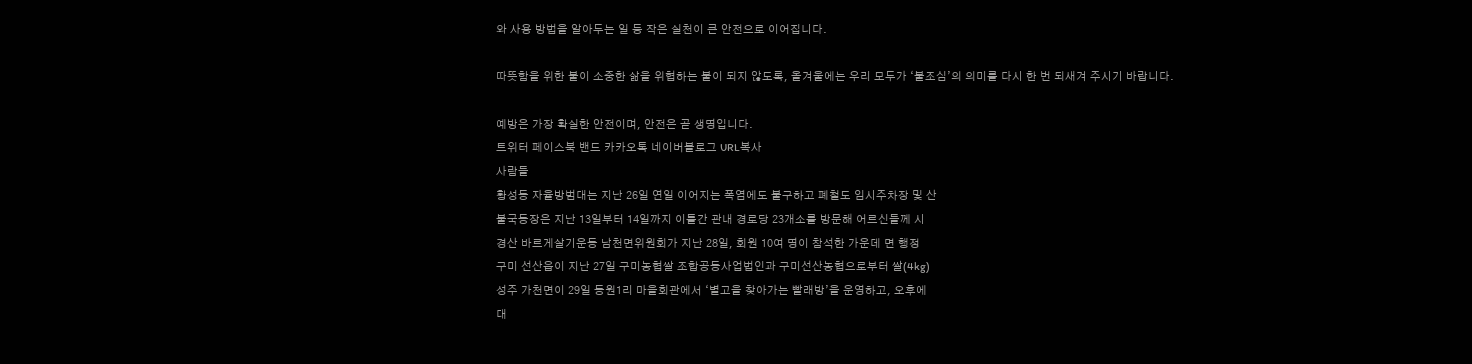와 사용 방법을 알아두는 일 등 작은 실천이 큰 안전으로 이어집니다.

따뜻함을 위한 불이 소중한 삶을 위협하는 불이 되지 않도록, 올겨울에는 우리 모두가 ‘불조심’의 의미를 다시 한 번 되새겨 주시기 바랍니다.

예방은 가장 확실한 안전이며, 안전은 곧 생명입니다.
트위터 페이스북 밴드 카카오톡 네이버블로그 URL복사
사람들
황성동 자율방범대는 지난 26일 연일 이어지는 폭염에도 불구하고 폐철도 임시주차장 및 산
불국동장은 지난 13일부터 14일까지 이틀간 관내 경로당 23개소를 방문해 어르신들께 시
경산 바르게살기운동 남천면위원회가 지난 28일, 회원 10여 명이 참석한 가운데 면 행정
구미 선산읍이 지난 27일 구미농협쌀 조합공동사업법인과 구미선산농협으로부터 쌀(4kg)
성주 가천면이 29일 동원1리 마을회관에서 ‘별고을 찾아가는 빨래방’을 운영하고, 오후에
대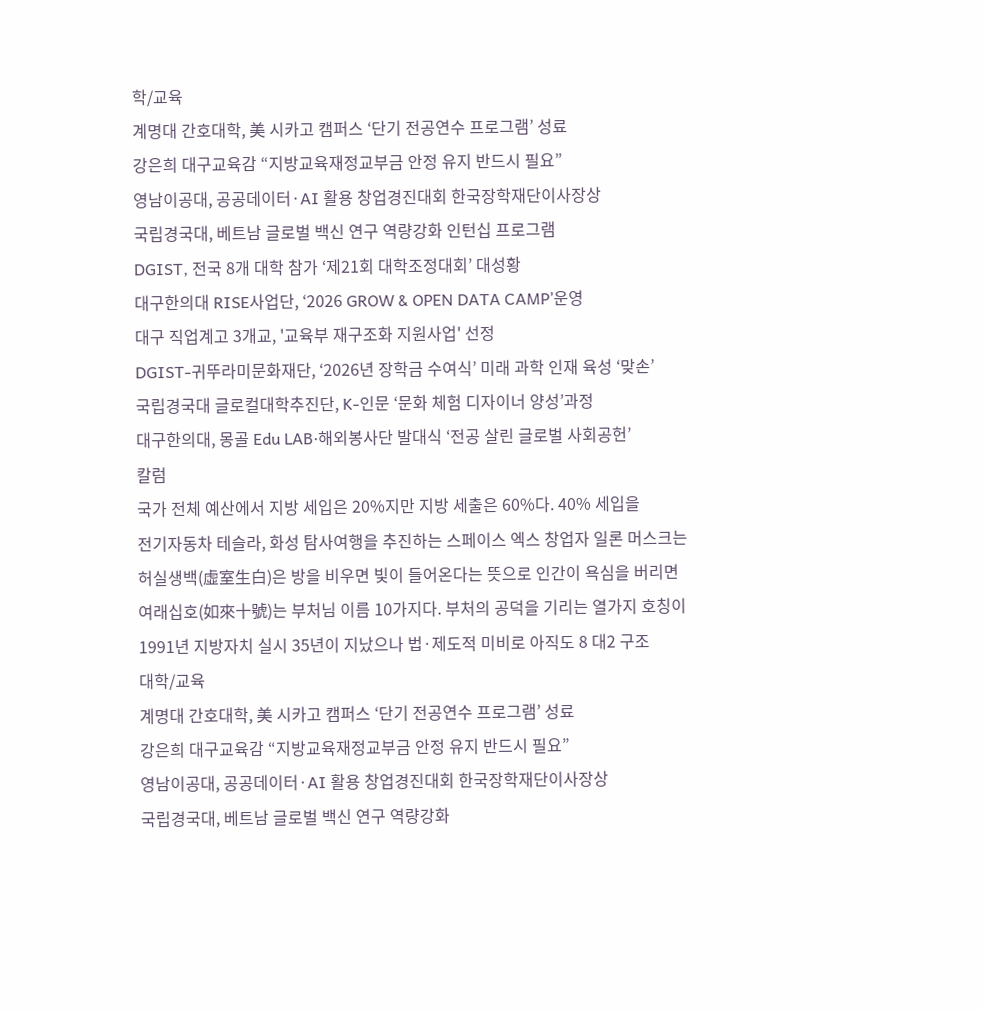학/교육
계명대 간호대학, 美 시카고 캠퍼스 ‘단기 전공연수 프로그램’ 성료
강은희 대구교육감 “지방교육재정교부금 안정 유지 반드시 필요”
영남이공대, 공공데이터·AI 활용 창업경진대회 한국장학재단이사장상
국립경국대, 베트남 글로벌 백신 연구 역량강화 인턴십 프로그램
DGIST, 전국 8개 대학 참가 ‘제21회 대학조정대회’ 대성황
대구한의대 RISE사업단, ‘2026 GROW & OPEN DATA CAMP’운영
대구 직업계고 3개교, '교육부 재구조화 지원사업' 선정
DGIST-귀뚜라미문화재단, ‘2026년 장학금 수여식’ 미래 과학 인재 육성 ‘맞손’
국립경국대 글로컬대학추진단, K-인문 ‘문화 체험 디자이너 양성’과정
대구한의대, 몽골 Edu LAB·해외봉사단 발대식 ‘전공 살린 글로벌 사회공헌’
칼럼
국가 전체 예산에서 지방 세입은 20%지만 지방 세출은 60%다. 40% 세입을
전기자동차 테슬라, 화성 탐사여행을 추진하는 스페이스 엑스 창업자 일론 머스크는
허실생백(虛室生白)은 방을 비우면 빛이 들어온다는 뜻으로 인간이 욕심을 버리면
여래십호(如來十號)는 부처님 이름 10가지다. 부처의 공덕을 기리는 열가지 호칭이
1991년 지방자치 실시 35년이 지났으나 법·제도적 미비로 아직도 8 대2 구조
대학/교육
계명대 간호대학, 美 시카고 캠퍼스 ‘단기 전공연수 프로그램’ 성료
강은희 대구교육감 “지방교육재정교부금 안정 유지 반드시 필요”
영남이공대, 공공데이터·AI 활용 창업경진대회 한국장학재단이사장상
국립경국대, 베트남 글로벌 백신 연구 역량강화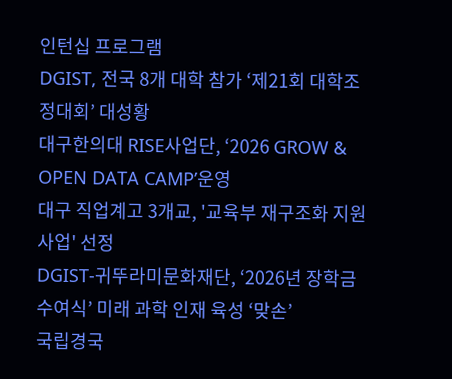인턴십 프로그램
DGIST, 전국 8개 대학 참가 ‘제21회 대학조정대회’ 대성황
대구한의대 RISE사업단, ‘2026 GROW & OPEN DATA CAMP’운영
대구 직업계고 3개교, '교육부 재구조화 지원사업' 선정
DGIST-귀뚜라미문화재단, ‘2026년 장학금 수여식’ 미래 과학 인재 육성 ‘맞손’
국립경국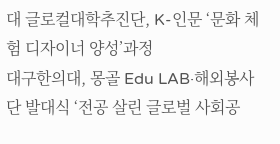대 글로컬대학추진단, K-인문 ‘문화 체험 디자이너 양성’과정
대구한의대, 몽골 Edu LAB·해외봉사단 발대식 ‘전공 살린 글로벌 사회공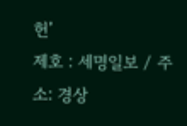헌’
제호 : 세명일보 / 주소: 경상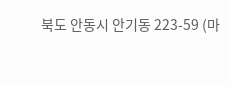북도 안동시 안기동 223-59 (마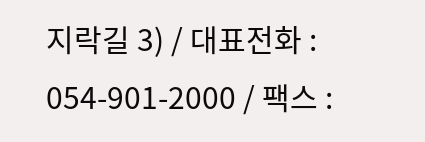지락길 3) / 대표전화 : 054-901-2000 / 팩스 :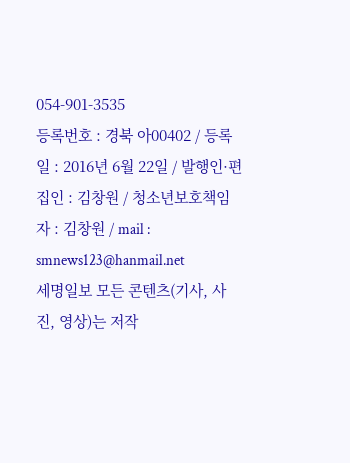054-901-3535
등록번호 : 경북 아00402 / 등록일 : 2016년 6월 22일 / 발행인·편집인 : 김창원 / 청소년보호책임자 : 김창원 / mail : smnews123@hanmail.net
세명일보 모든 콘텐츠(기사, 사진, 영상)는 저작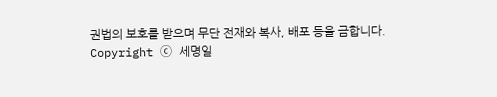권법의 보호를 받으며 무단 전재와 복사, 배포 등을 금합니다.
Copyright ⓒ 세명일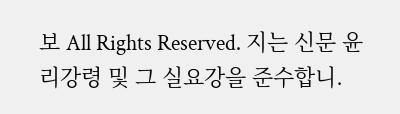보 All Rights Reserved. 지는 신문 윤리강령 및 그 실요강을 준수합니.